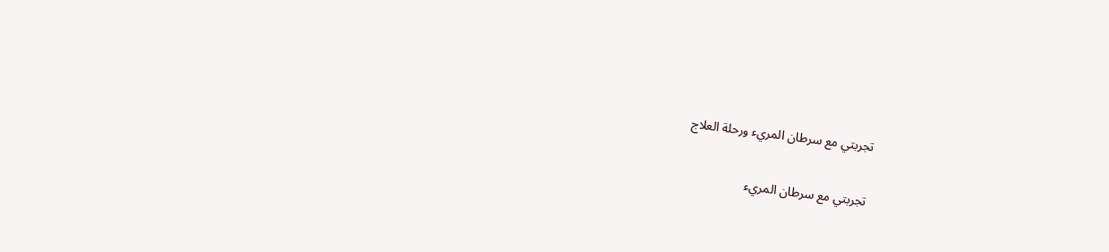تجربتي مع سرطان المريء ورحلة العلاج

تجربتي مع سرطان المريء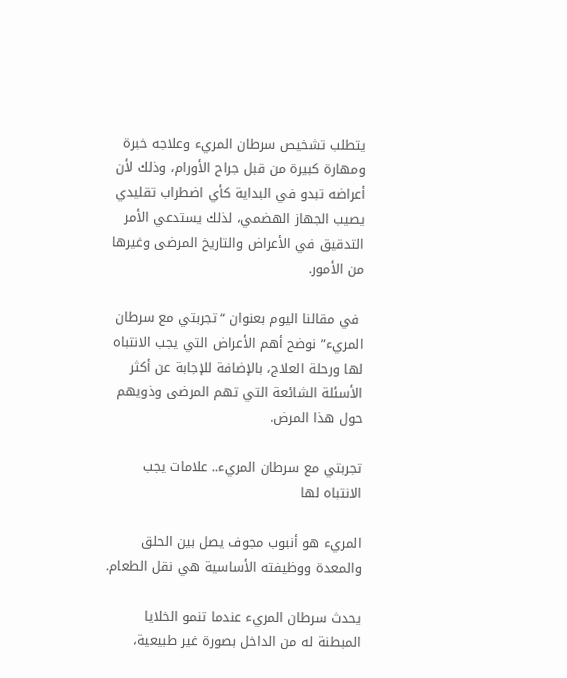يتطلب تشخيص سرطان المريء وعلاجه خبرة ومهارة كبيرة من قبل جراح الأورام، وذلك لأن أعراضه تبدو في البداية كأي اضطراب تقليدي يصيب الجهاز الهضمي، لذلك يستدعي الأمر التدقيق في الأعراض والتاريخ المرضى وغيرها من الأمور.

 في مقالنا اليوم بعنوان “تجربتي مع سرطان المريء” نوضح أهم الأعراض التي يجب الانتباه لها ورحلة العلاج، بالإضافة للإجابة عن أكثر الأسئلة الشائعة التي تهم المرضى وذويهم حول هذا المرض.

تجربتي مع سرطان المريء.. علامات يجب الانتباه لها

المريء هو أنبوب مجوف يصل بين الحلق والمعدة ووظيفته الأساسية هي نقل الطعام.

يحدث سرطان المريء عندما تنمو الخلايا المبطنة له من الداخل بصورة غير طبيعية،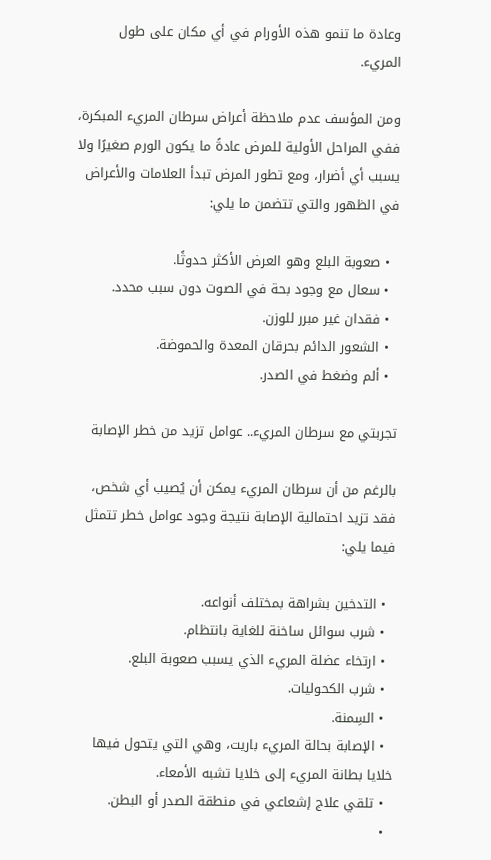وعادة ما تنمو هذه الأورام في أي مكان على طول المريء.

ومن المؤسف عدم ملاحظة أعراض سرطان المريء المبكرة، ففي المراحل الأولية للمرض عادةً ما يكون الورم صغيرًا ولا يسبب أي أضرار، ومع تطور المرض تبدأ العلامات والأعراض في الظهور والتي تتضمن ما يلي:

  • صعوبة البلع وهو العرض الأكثر حدوثًا.
  • سعال مع وجود بحة في الصوت دون سبب محدد.
  • فقدان غير مبرر للوزن.
  • الشعور الدائم بحرقان المعدة والحموضة.
  • ألم وضغط في الصدر.

تجربتي مع سرطان المريء.. عوامل تزيد من خطر الإصابة

بالرغم من أن سرطان المريء يمكن أن يُصيب أي شخص، فقد تزيد احتمالية الإصابة نتيجة وجود عوامل خطر تتمثل فيما يلي:

  • التدخين بشراهة بمختلف أنواعه.
  • شرب سوائل ساخنة للغاية بانتظام.
  • ارتخاء عضلة المريء الذي يسبب صعوبة البلع.
  • شرب الكحوليات.
  • السِمنة.
  • الإصابة بحالة المريء باريت، وهي التي يتحول فيها خلايا بطانة المريء إلى خلايا تشبه الأمعاء.
  • تلقي علاج إشعاعي في منطقة الصدر أو البطن.
  •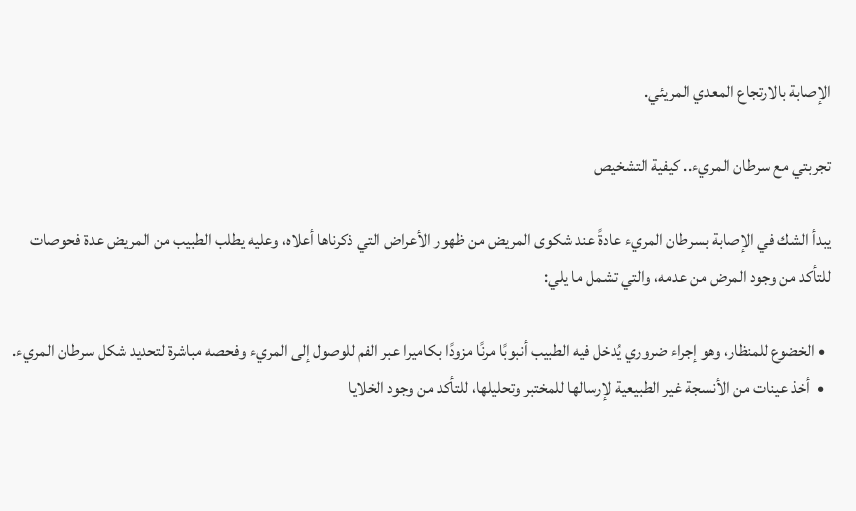الإصابة بالارتجاع المعدي المريئي.

تجربتي مع سرطان المريء.. كيفية التشخيص

يبدأ الشك في الإصابة بسرطان المريء عادةً عند شكوى المريض من ظهور الأعراض التي ذكرناها أعلاه، وعليه يطلب الطبيب من المريض عدة فحوصات للتأكد من وجود المرض من عدمه، والتي تشمل ما يلي:

  • الخضوع للمنظار، وهو إجراء ضروري يُدخل فيه الطبيب أنبوبًا مرنًا مزودًا بكاميرا عبر الفم للوصول إلى المريء وفحصه مباشرة لتحديد شكل سرطان المريء.
  •  أخذ عينات من الأنسجة غير الطبيعية لإرسالها للمختبر وتحليلها، للتأكد من وجود الخلايا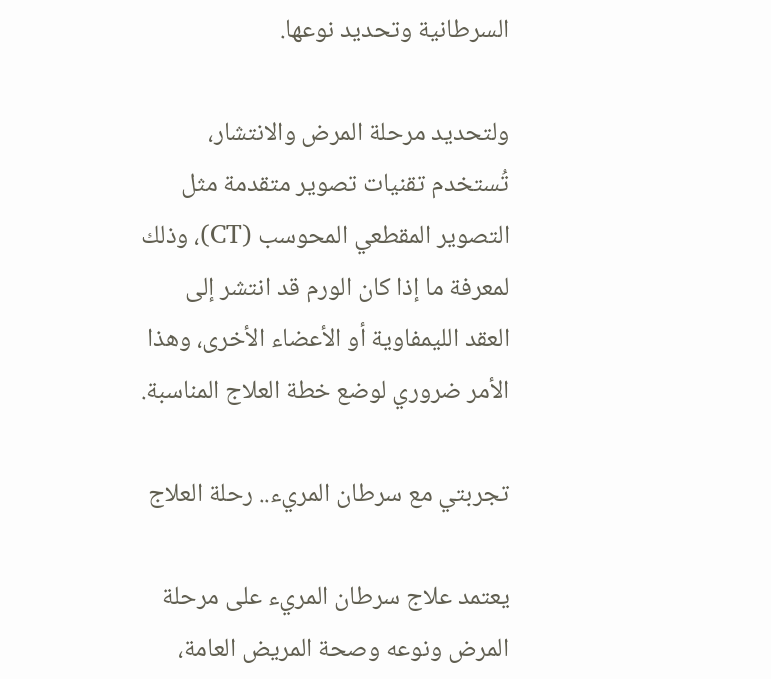السرطانية وتحديد نوعها.

ولتحديد مرحلة المرض والانتشار، تُستخدم تقنيات تصوير متقدمة مثل التصوير المقطعي المحوسب (CT)، وذلك لمعرفة ما إذا كان الورم قد انتشر إلى العقد الليمفاوية أو الأعضاء الأخرى، وهذا الأمر ضروري لوضع خطة العلاج المناسبة.

تجربتي مع سرطان المريء.. رحلة العلاج

يعتمد علاج سرطان المريء على مرحلة المرض ونوعه وصحة المريض العامة،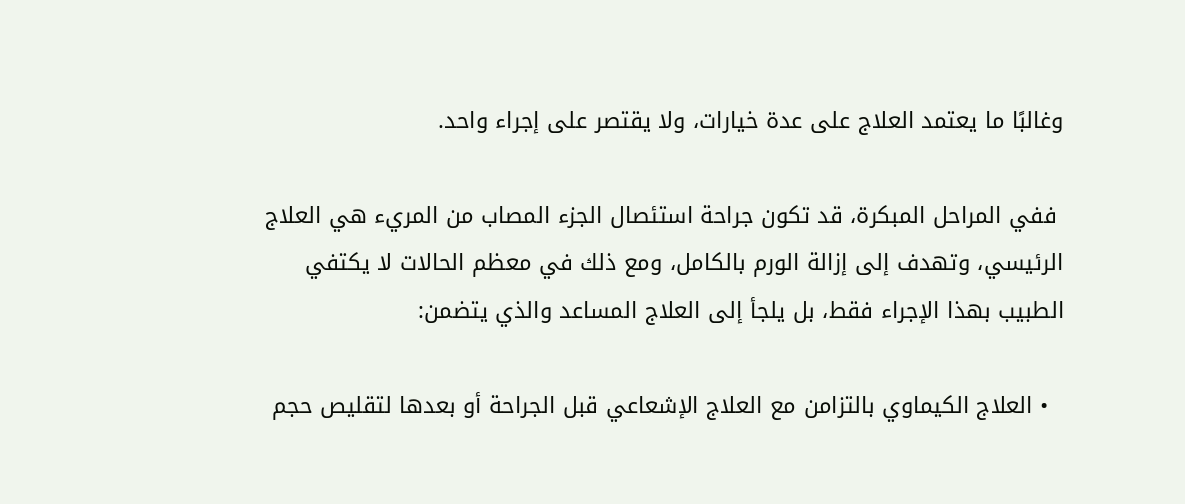وغالبًا ما يعتمد العلاج على عدة خيارات، ولا يقتصر على إجراء واحد.

 ففي المراحل المبكرة، قد تكون جراحة استئصال الجزء المصاب من المريء هي العلاج الرئيسي، وتهدف إلى إزالة الورم بالكامل، ومع ذلك في معظم الحالات لا يكتفي الطبيب بهذا الإجراء فقط، بل يلجأ إلى العلاج المساعد والذي يتضمن:

  • العلاج الكيماوي بالتزامن مع العلاج الإشعاعي قبل الجراحة أو بعدها لتقليص حجم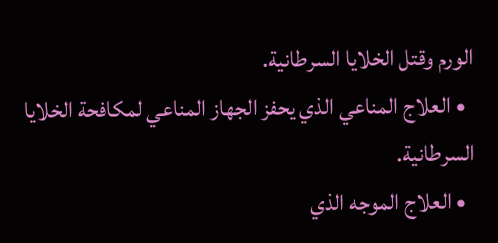الورم وقتل الخلايا السرطانية.
  • العلاج المناعي الذي يحفز الجهاز المناعي لمكافحة الخلايا السرطانية.
  • العلاج الموجه الذي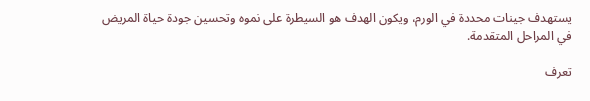يستهدف جينات محددة في الورم، ويكون الهدف هو السيطرة على نموه وتحسين جودة حياة المريض في المراحل المتقدمة.

تعرف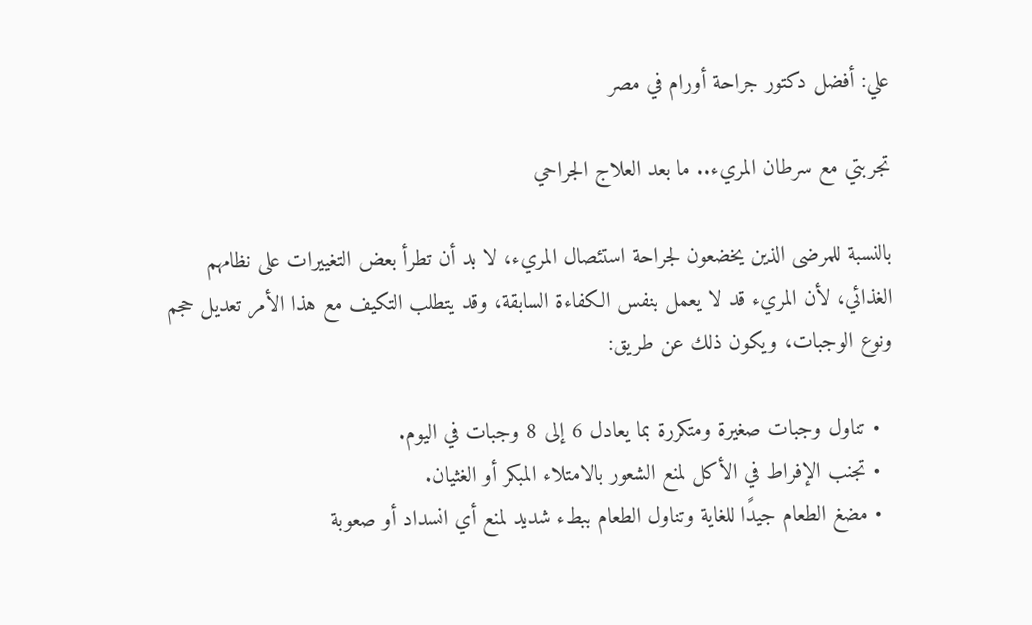علي: أفضل دكتور جراحة أورام في مصر

تجربتي مع سرطان المريء.. ما بعد العلاج الجراحي

بالنسبة للمرضى الذين يخضعون لجراحة استئصال المريء، لا بد أن تطرأ بعض التغييرات على نظامهم الغذائي، لأن المريء قد لا يعمل بنفس الكفاءة السابقة، وقد يتطلب التكيف مع هذا الأمر تعديل حجم ونوع الوجبات، ويكون ذلك عن طريق:

  • تناول وجبات صغيرة ومتكررة بما يعادل 6 إلى 8 وجبات في اليوم.
  • تجنب الإفراط في الأكل لمنع الشعور بالامتلاء المبكر أو الغثيان.
  • مضغ الطعام جيدًا للغاية وتناول الطعام ببطء شديد لمنع أي انسداد أو صعوبة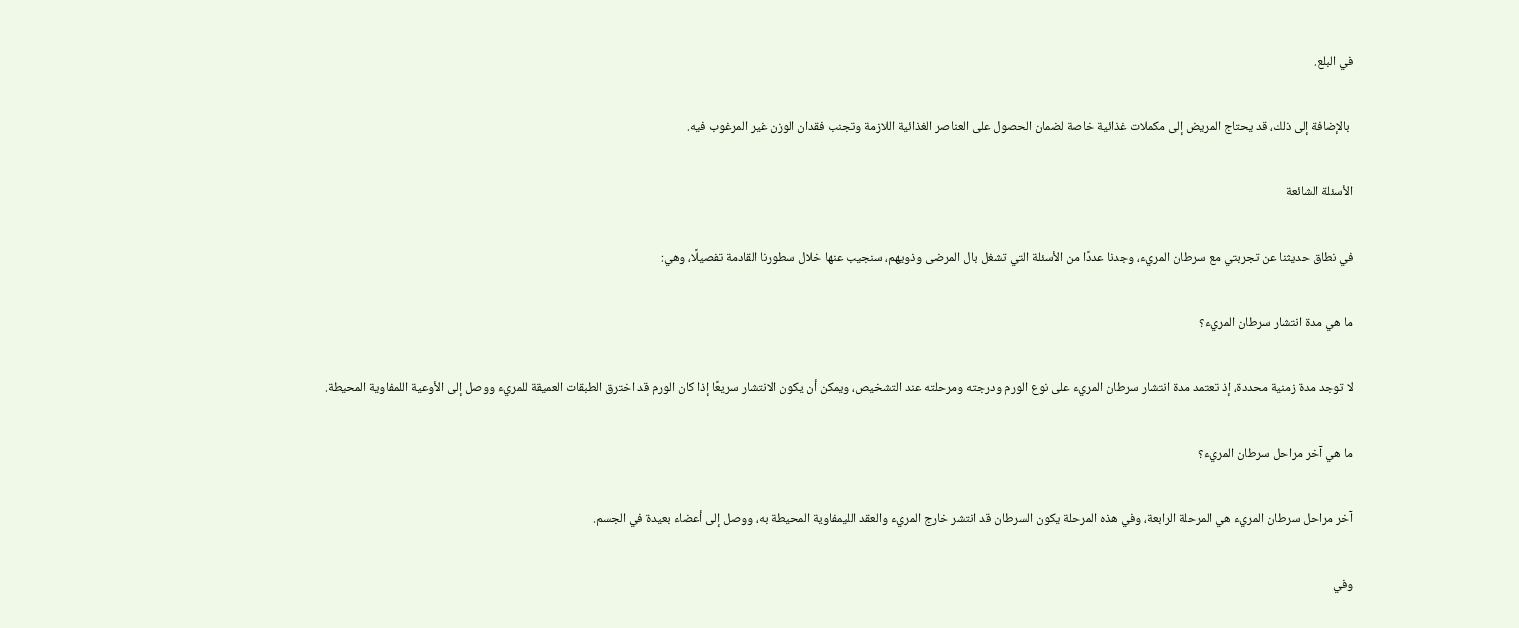في البلع.

 بالإضافة إلى ذلك، قد يحتاج المريض إلى مكملات غذائية خاصة لضمان الحصول على العناصر الغذائية اللازمة وتجنب فقدان الوزن غير المرغوب فيه.

الأسئلة الشائعة

في نطاق حديثنا عن تجربتي مع سرطان المريء، وجدنا عددًا من الأسئلة التي تشغل بال المرضى وذويهم، سنجيب عنها خلال سطورنا القادمة تفصيلًا، وهي:

ما هي مدة انتشار سرطان المريء؟

لا توجد مدة زمنية محددة، إذ تعتمد مدة انتشار سرطان المريء على نوع الورم ودرجته ومرحلته عند التشخيص، ويمكن أن يكون الانتشار سريعًا إذا كان الورم قد اخترق الطبقات العميقة للمريء ووصل إلى الأوعية اللمفاوية المحيطة.

ما هي آخر مراحل سرطان المريء؟

آخر مراحل سرطان المريء هي المرحلة الرابعة، وفي هذه المرحلة يكون السرطان قد انتشر خارج المريء والعقد الليمفاوية المحيطة به، ووصل إلى أعضاء بعيدة في الجسم.

وفي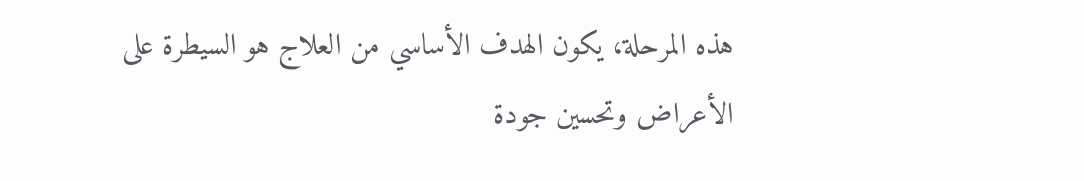هذه المرحلة، يكون الهدف الأساسي من العلاج هو السيطرة على الأعراض وتحسين جودة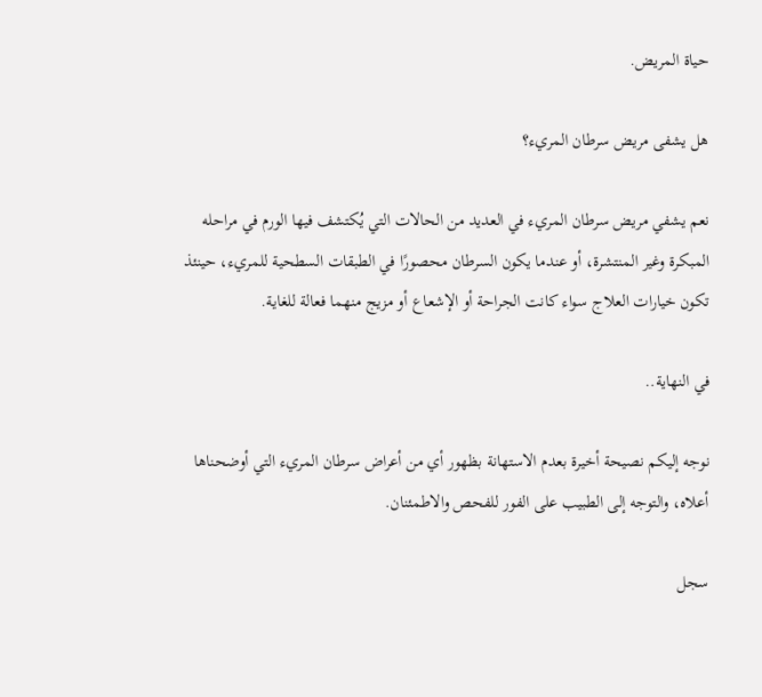حياة المريض.

هل يشفى مريض سرطان المريء؟

نعم يشفي مريض سرطان المريء في العديد من الحالات التي يُكتشف فيها الورم في مراحله المبكرة وغير المنتشرة، أو عندما يكون السرطان محصورًا في الطبقات السطحية للمريء، حينئذ تكون خيارات العلاج سواء كانت الجراحة أو الإشعاع أو مزيج منهما فعالة للغاية.

في النهاية..

نوجه إليكم نصيحة أخيرة بعدم الاستهانة بظهور أي من أعراض سرطان المريء التي أوضحناها أعلاه، والتوجه إلى الطبيب على الفور للفحص والاطمئنان.

سجل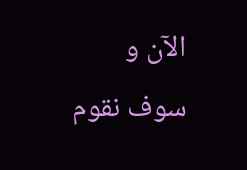الآن و سوف نقوم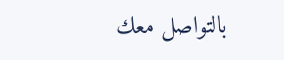بالتواصل معك